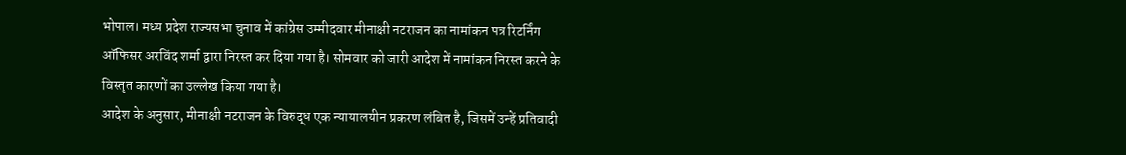भोपाल। मध्य प्रदेश राज्यसभा चुनाव में कांग्रेस उम्मीदवार मीनाक्षी नटराजन का नामांकन पत्र रिटर्निंग ऑफिसर अरविंद शर्मा द्वारा निरस्त कर दिया गया है। सोमवार को जारी आदेश में नामांकन निरस्त करने के विस्तृत कारणों का उल्लेख किया गया है।
आदेश के अनुसार, मीनाक्षी नटराजन के विरुद्ध एक न्यायालयीन प्रकरण लंबित है, जिसमें उन्हें प्रतिवादी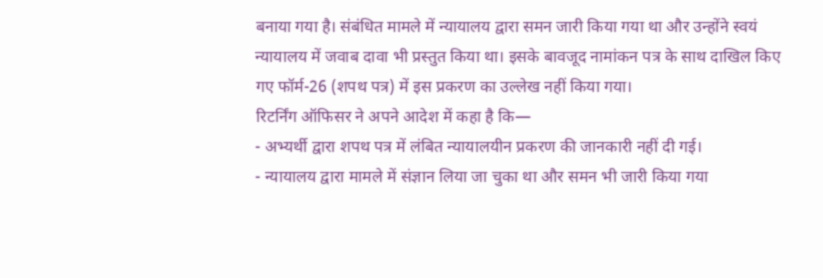बनाया गया है। संबंधित मामले में न्यायालय द्वारा समन जारी किया गया था और उन्होंने स्वयं न्यायालय में जवाब दावा भी प्रस्तुत किया था। इसके बावजूद नामांकन पत्र के साथ दाखिल किए गए फॉर्म-26 (शपथ पत्र) में इस प्रकरण का उल्लेख नहीं किया गया।
रिटर्निंग ऑफिसर ने अपने आदेश में कहा है कि—
- अभ्यर्थी द्वारा शपथ पत्र में लंबित न्यायालयीन प्रकरण की जानकारी नहीं दी गई।
- न्यायालय द्वारा मामले में संज्ञान लिया जा चुका था और समन भी जारी किया गया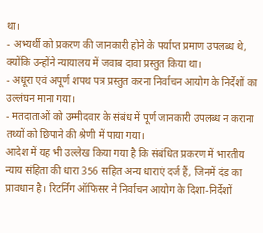था।
- अभ्यर्थी को प्रकरण की जानकारी होने के पर्याप्त प्रमाण उपलब्ध थे, क्योंकि उन्होंने न्यायालय में जवाब दावा प्रस्तुत किया था।
- अधूरा एवं अपूर्ण शपथ पत्र प्रस्तुत करना निर्वाचन आयोग के निर्देशों का उल्लंघन माना गया।
- मतदाताओं को उम्मीदवार के संबंध में पूर्ण जानकारी उपलब्ध न कराना तथ्यों को छिपाने की श्रेणी में पाया गया।
आदेश में यह भी उल्लेख किया गया है कि संबंधित प्रकरण में भारतीय न्याय संहिता की धारा 356 सहित अन्य धाराएं दर्ज हैं, जिनमें दंड का प्रावधान है। रिटर्निंग ऑफिसर ने निर्वाचन आयोग के दिशा-निर्देशों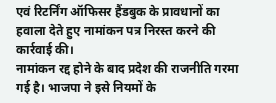एवं रिटर्निंग ऑफिसर हैंडबुक के प्रावधानों का हवाला देते हुए नामांकन पत्र निरस्त करने की कार्रवाई की।
नामांकन रद्द होने के बाद प्रदेश की राजनीति गरमा गई है। भाजपा ने इसे नियमों के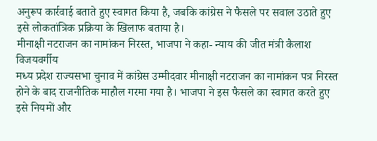अनुरूप कार्रवाई बताते हुए स्वागत किया है, जबकि कांग्रेस ने फैसले पर सवाल उठाते हुए इसे लोकतांत्रिक प्रक्रिया के खिलाफ बताया है।
मीनाक्षी नटराजन का नामांकन निरस्त, भाजपा ने कहा- न्याय की जीत मंत्री कैलाश विजयवर्गीय
मध्य प्रदेश राज्यसभा चुनाव में कांग्रेस उम्मीदवार मीनाक्षी नटराजन का नामांकन पत्र निरस्त होने के बाद राजनीतिक माहौल गरमा गया है। भाजपा ने इस फैसले का स्वागत करते हुए इसे नियमों और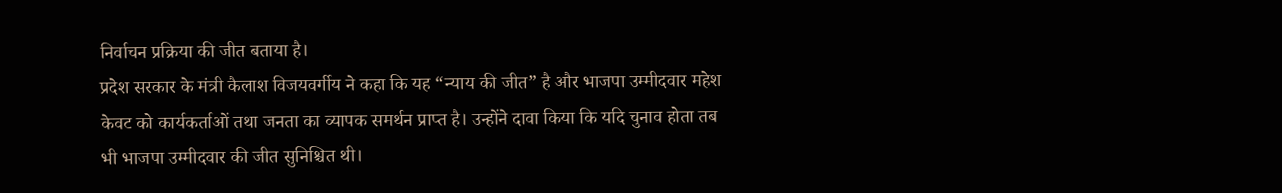निर्वाचन प्रक्रिया की जीत बताया है।
प्रदेश सरकार के मंत्री कैलाश विजयवर्गीय ने कहा कि यह “न्याय की जीत” है और भाजपा उम्मीदवार महेश केवट को कार्यकर्ताओं तथा जनता का व्यापक समर्थन प्राप्त है। उन्होंने दावा किया कि यदि चुनाव होता तब भी भाजपा उम्मीदवार की जीत सुनिश्चित थी।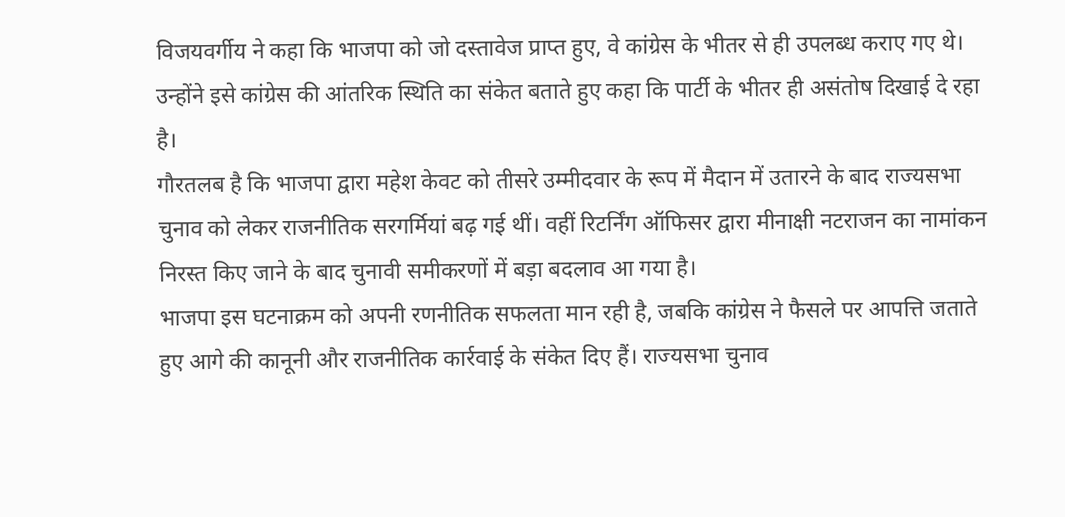विजयवर्गीय ने कहा कि भाजपा को जो दस्तावेज प्राप्त हुए, वे कांग्रेस के भीतर से ही उपलब्ध कराए गए थे। उन्होंने इसे कांग्रेस की आंतरिक स्थिति का संकेत बताते हुए कहा कि पार्टी के भीतर ही असंतोष दिखाई दे रहा है।
गौरतलब है कि भाजपा द्वारा महेश केवट को तीसरे उम्मीदवार के रूप में मैदान में उतारने के बाद राज्यसभा चुनाव को लेकर राजनीतिक सरगर्मियां बढ़ गई थीं। वहीं रिटर्निंग ऑफिसर द्वारा मीनाक्षी नटराजन का नामांकन निरस्त किए जाने के बाद चुनावी समीकरणों में बड़ा बदलाव आ गया है।
भाजपा इस घटनाक्रम को अपनी रणनीतिक सफलता मान रही है, जबकि कांग्रेस ने फैसले पर आपत्ति जताते हुए आगे की कानूनी और राजनीतिक कार्रवाई के संकेत दिए हैं। राज्यसभा चुनाव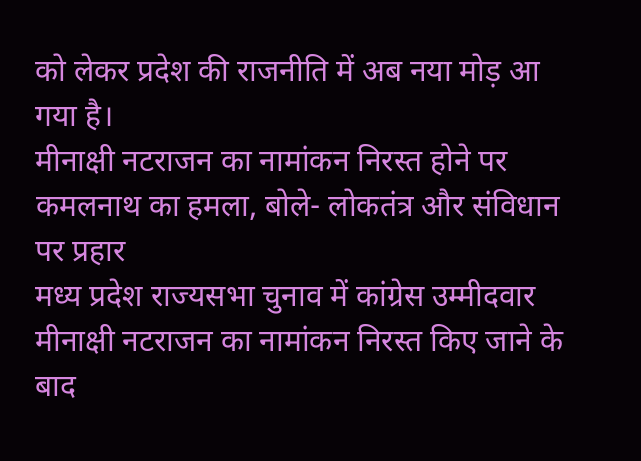को लेकर प्रदेश की राजनीति में अब नया मोड़ आ गया है।
मीनाक्षी नटराजन का नामांकन निरस्त होने पर कमलनाथ का हमला, बोले- लोकतंत्र और संविधान पर प्रहार
मध्य प्रदेश राज्यसभा चुनाव में कांग्रेस उम्मीदवार मीनाक्षी नटराजन का नामांकन निरस्त किए जाने के बाद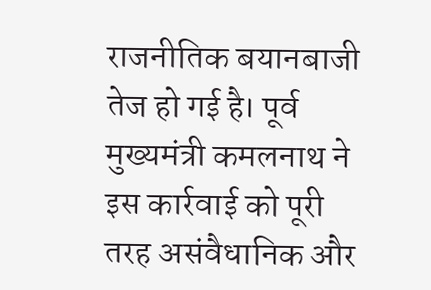राजनीतिक बयानबाजी तेज हो गई है। पूर्व मुख्यमंत्री कमलनाथ ने इस कार्रवाई को पूरी तरह असंवैधानिक और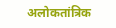अलोकतांत्रिक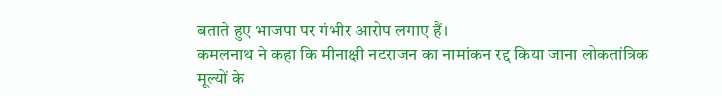बताते हुए भाजपा पर गंभीर आरोप लगाए हैं।
कमलनाथ ने कहा कि मीनाक्षी नटराजन का नामांकन रद्द किया जाना लोकतांत्रिक मूल्यों के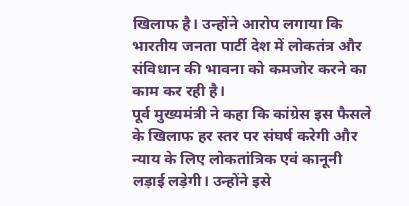खिलाफ है। उन्होंने आरोप लगाया कि भारतीय जनता पार्टी देश में लोकतंत्र और संविधान की भावना को कमजोर करने का काम कर रही है।
पूर्व मुख्यमंत्री ने कहा कि कांग्रेस इस फैसले के खिलाफ हर स्तर पर संघर्ष करेगी और न्याय के लिए लोकतांत्रिक एवं कानूनी लड़ाई लड़ेगी। उन्होंने इसे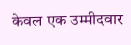केवल एक उम्मीदवार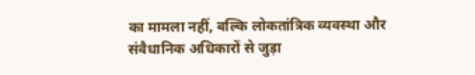का मामला नहीं, बल्कि लोकतांत्रिक व्यवस्था और संवैधानिक अधिकारों से जुड़ा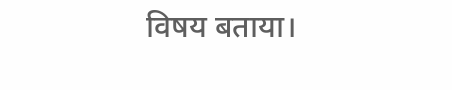विषय बताया।